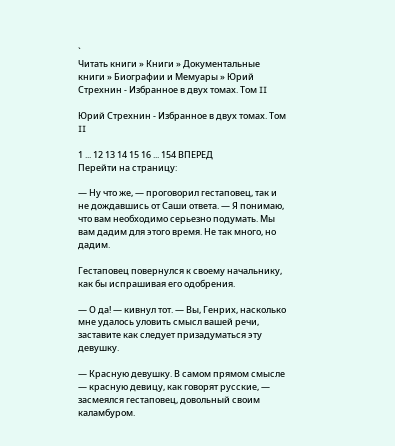`
Читать книги » Книги » Документальные книги » Биографии и Мемуары » Юрий Стрехнин - Избранное в двух томах. Том II

Юрий Стрехнин - Избранное в двух томах. Том II

1 ... 12 13 14 15 16 ... 154 ВПЕРЕД
Перейти на страницу:

— Ну что же, — проговорил гестаповец, так и не дождавшись от Саши ответа. — Я понимаю, что вам необходимо серьезно подумать. Мы вам дадим для этого время. Не так много, но дадим.

Гестаповец повернулся к своему начальнику, как бы испрашивая его одобрения.

— О да! — кивнул тот. — Вы, Генрих, насколько мне удалось уловить смысл вашей речи, заставите как следует призадуматься эту девушку.

— Красную девушку. В самом прямом смысле — красную девицу, как говорят русские, — засмеялся гестаповец, довольный своим каламбуром.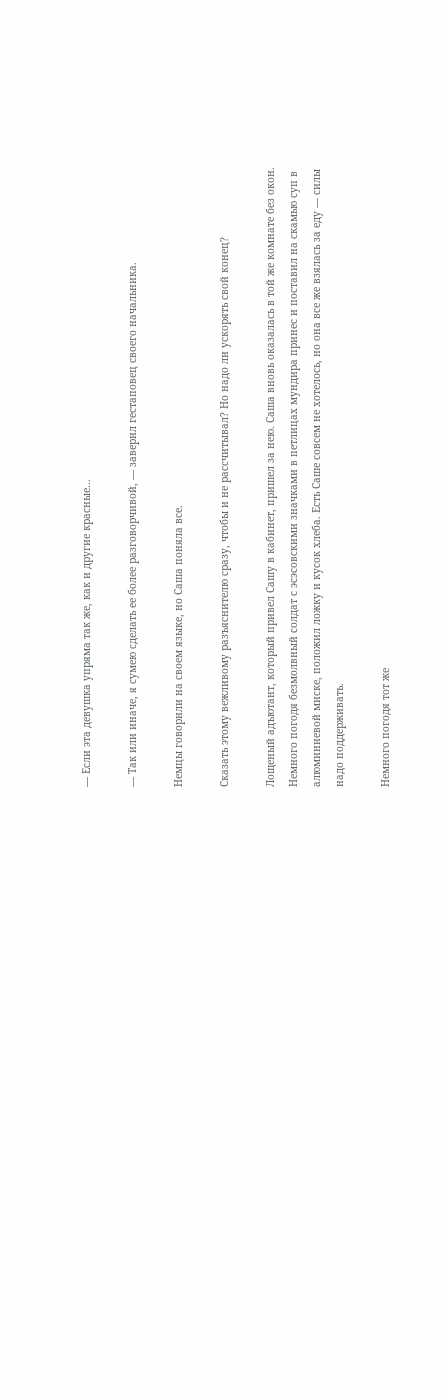— Если эта девушка упряма так же, как и другие красные…

— Так или иначе, я сумею сделать ее более разговорчивой, — заверил гестаповец своего начальника.

Немцы говорили на своем языке, но Саша поняла все.

Сказать этому вежливому разъяснителю сразу, чтобы и не рассчитывал? Но надо ли ускорять свой конец?

Лощеный адъютант, который привел Сашу в кабинет, пришел за нею. Саша вновь оказалась в той же комнате без окон. Немного погодя безмолвный солдат с эсэсовскими значками в петлицах мундира принес и поставил на скамью суп в алюминиевой миске, положил ложку и кусок хлеба. Есть Саше совсем не хотелось, но она все же взялась за еду — силы надо поддерживать.

Немного погодя тот же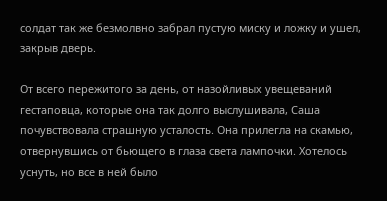солдат так же безмолвно забрал пустую миску и ложку и ушел, закрыв дверь.

От всего пережитого за день, от назойливых увещеваний гестаповца, которые она так долго выслушивала, Саша почувствовала страшную усталость. Она прилегла на скамью, отвернувшись от бьющего в глаза света лампочки. Хотелось уснуть, но все в ней было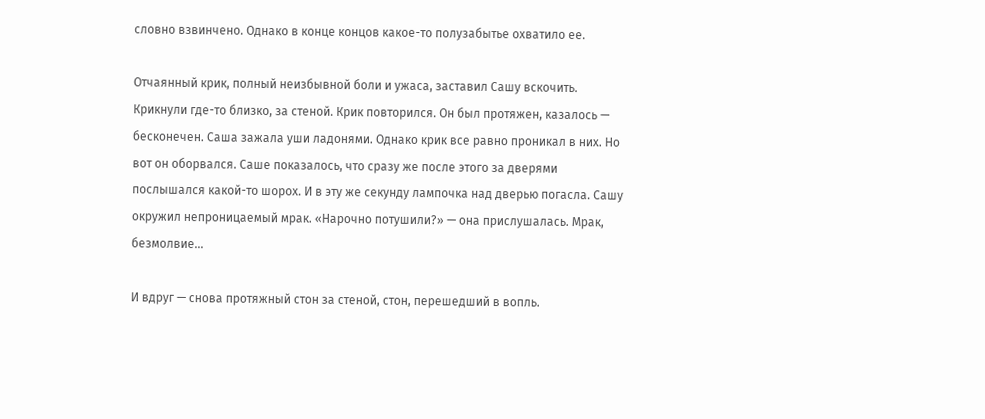словно взвинчено. Однако в конце концов какое-то полузабытье охватило ее.

Отчаянный крик, полный неизбывной боли и ужаса, заставил Сашу вскочить. Крикнули где-то близко, за стеной. Крик повторился. Он был протяжен, казалось — бесконечен. Саша зажала уши ладонями. Однако крик все равно проникал в них. Но вот он оборвался. Саше показалось, что сразу же после этого за дверями послышался какой-то шорох. И в эту же секунду лампочка над дверью погасла. Сашу окружил непроницаемый мрак. «Нарочно потушили?» — она прислушалась. Мрак, безмолвие…

И вдруг — снова протяжный стон за стеной, стон, перешедший в вопль.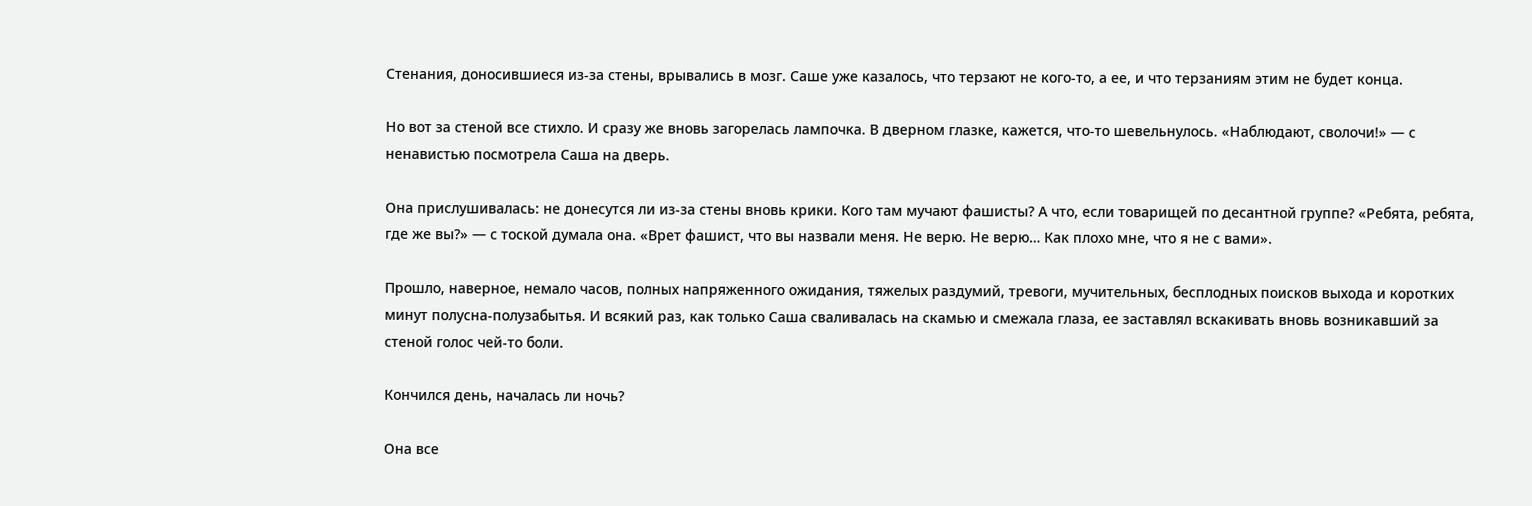Стенания, доносившиеся из-за стены, врывались в мозг. Саше уже казалось, что терзают не кого-то, а ее, и что терзаниям этим не будет конца.

Но вот за стеной все стихло. И сразу же вновь загорелась лампочка. В дверном глазке, кажется, что-то шевельнулось. «Наблюдают, сволочи!» — с ненавистью посмотрела Саша на дверь.

Она прислушивалась: не донесутся ли из-за стены вновь крики. Кого там мучают фашисты? А что, если товарищей по десантной группе? «Ребята, ребята, где же вы?» — с тоской думала она. «Врет фашист, что вы назвали меня. Не верю. Не верю… Как плохо мне, что я не с вами».

Прошло, наверное, немало часов, полных напряженного ожидания, тяжелых раздумий, тревоги, мучительных, бесплодных поисков выхода и коротких минут полусна-полузабытья. И всякий раз, как только Саша сваливалась на скамью и смежала глаза, ее заставлял вскакивать вновь возникавший за стеной голос чей-то боли.

Кончился день, началась ли ночь?

Она все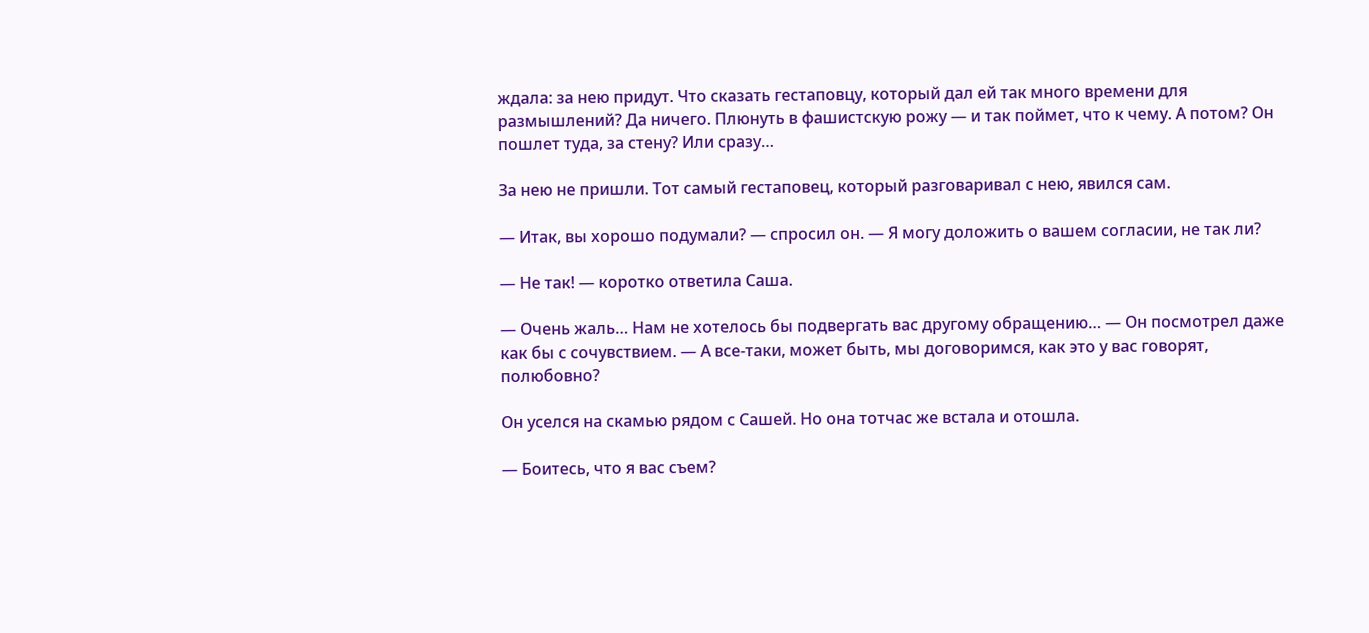ждала: за нею придут. Что сказать гестаповцу, который дал ей так много времени для размышлений? Да ничего. Плюнуть в фашистскую рожу — и так поймет, что к чему. А потом? Он пошлет туда, за стену? Или сразу…

За нею не пришли. Тот самый гестаповец, который разговаривал с нею, явился сам.

— Итак, вы хорошо подумали? — спросил он. — Я могу доложить о вашем согласии, не так ли?

— Не так! — коротко ответила Саша.

— Очень жаль… Нам не хотелось бы подвергать вас другому обращению… — Он посмотрел даже как бы с сочувствием. — А все-таки, может быть, мы договоримся, как это у вас говорят, полюбовно?

Он уселся на скамью рядом с Сашей. Но она тотчас же встала и отошла.

— Боитесь, что я вас съем?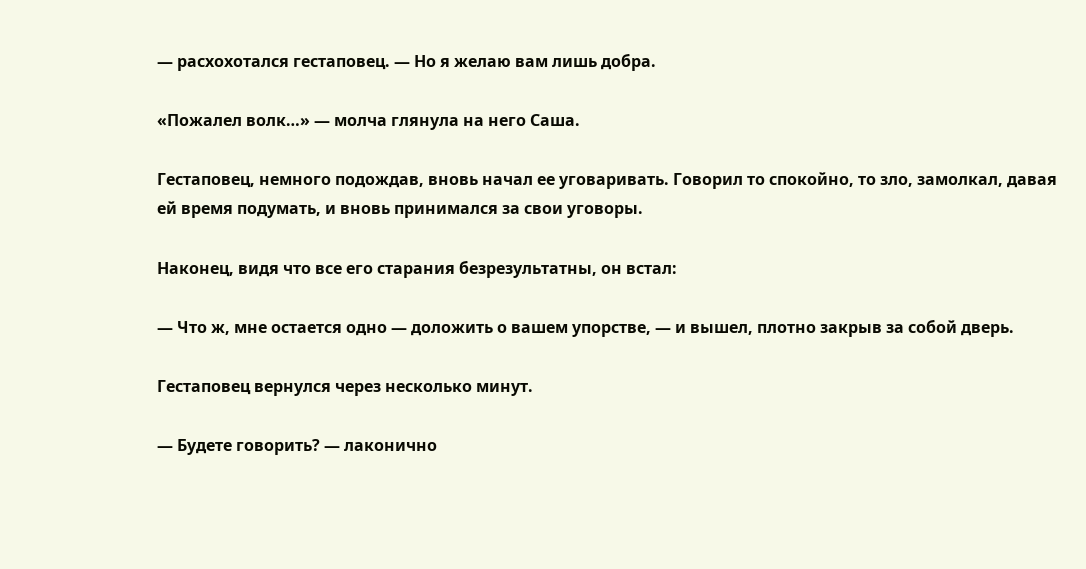— расхохотался гестаповец. — Но я желаю вам лишь добра.

«Пожалел волк…» — молча глянула на него Саша.

Гестаповец, немного подождав, вновь начал ее уговаривать. Говорил то спокойно, то зло, замолкал, давая ей время подумать, и вновь принимался за свои уговоры.

Наконец, видя что все его старания безрезультатны, он встал:

— Что ж, мне остается одно — доложить о вашем упорстве, — и вышел, плотно закрыв за собой дверь.

Гестаповец вернулся через несколько минут.

— Будете говорить? — лаконично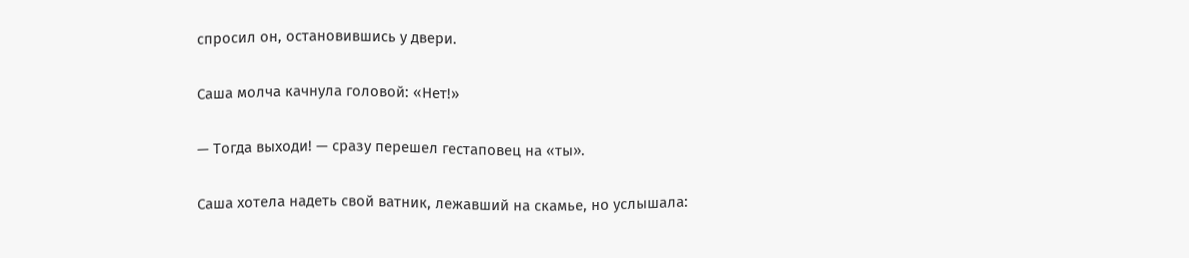спросил он, остановившись у двери.

Саша молча качнула головой: «Нет!»

— Тогда выходи! — сразу перешел гестаповец на «ты».

Саша хотела надеть свой ватник, лежавший на скамье, но услышала: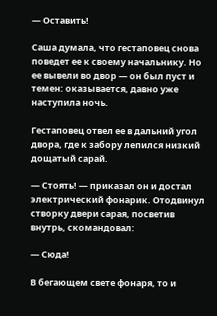— Оставить!

Саша думала, что гестаповец снова поведет ее к своему начальнику. Но ее вывели во двор — он был пуст и темен: оказывается, давно уже наступила ночь.

Гестаповец отвел ее в дальний угол двора, где к забору лепился низкий дощатый сарай.

— Стоять! — приказал он и достал электрический фонарик. Отодвинул створку двери сарая, посветив внутрь, скомандовал:

— Сюда!

В бегающем свете фонаря, то и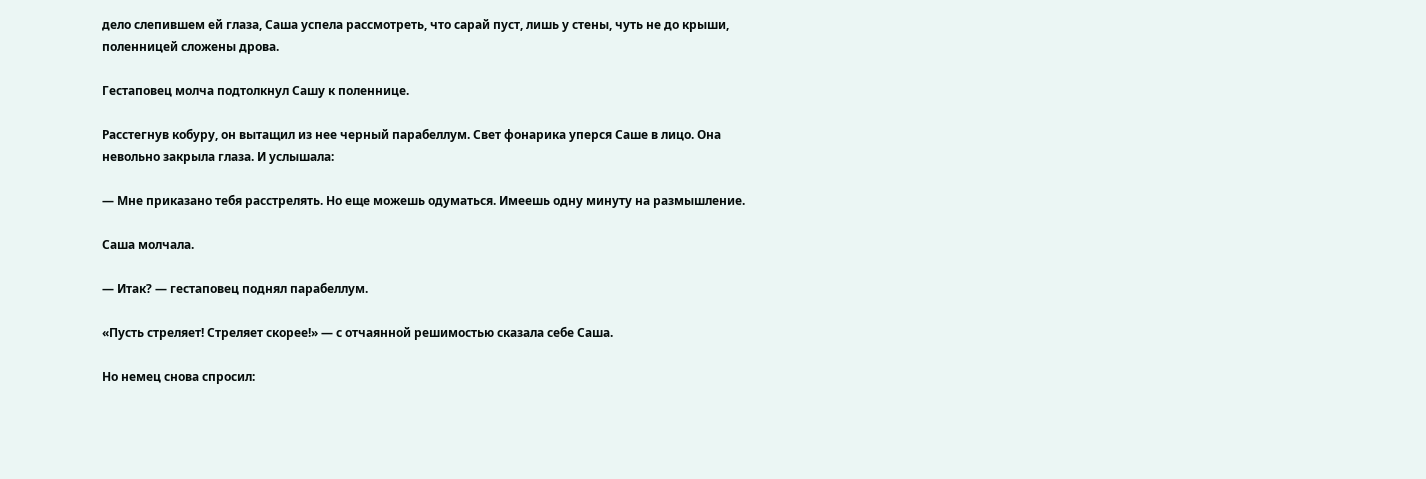дело слепившем ей глаза, Саша успела рассмотреть, что сарай пуст, лишь у стены, чуть не до крыши, поленницей сложены дрова.

Гестаповец молча подтолкнул Сашу к поленнице.

Расстегнув кобуру, он вытащил из нее черный парабеллум. Свет фонарика уперся Саше в лицо. Она невольно закрыла глаза. И услышала:

— Мне приказано тебя расстрелять. Но еще можешь одуматься. Имеешь одну минуту на размышление.

Саша молчала.

— Итак? — гестаповец поднял парабеллум.

«Пусть стреляет! Стреляет скорее!» — с отчаянной решимостью сказала себе Саша.

Но немец снова спросил: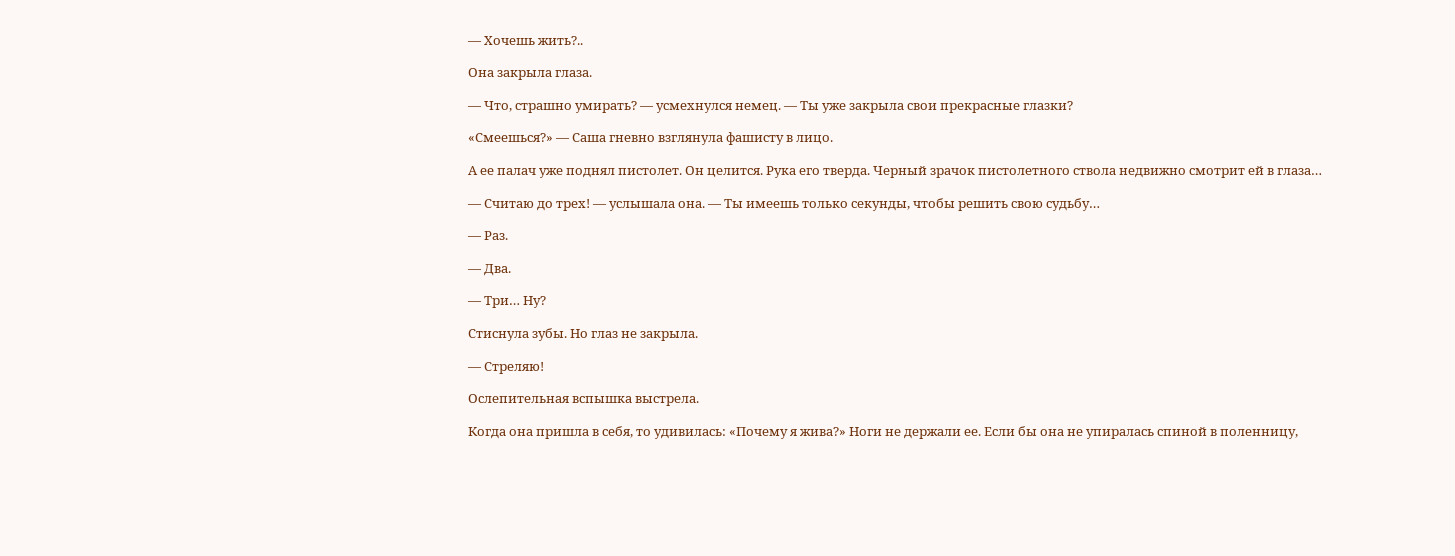— Хочешь жить?..

Она закрыла глаза.

— Что, страшно умирать? — усмехнулся немец. — Ты уже закрыла свои прекрасные глазки?

«Смеешься?» — Саша гневно взглянула фашисту в лицо.

А ее палач уже поднял пистолет. Он целится. Рука его тверда. Черный зрачок пистолетного ствола недвижно смотрит ей в глаза…

— Считаю до трех! — услышала она. — Ты имеешь только секунды, чтобы решить свою судьбу…

— Раз.

— Два.

— Три… Ну?

Стиснула зубы. Но глаз не закрыла.

— Стреляю!

Ослепительная вспышка выстрела.

Когда она пришла в себя, то удивилась: «Почему я жива?» Ноги не держали ее. Если бы она не упиралась спиной в поленницу,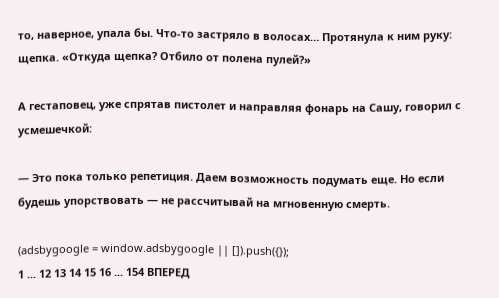то, наверное, упала бы. Что-то застряло в волосах… Протянула к ним руку: щепка. «Откуда щепка? Отбило от полена пулей?»

А гестаповец, уже спрятав пистолет и направляя фонарь на Сашу, говорил с усмешечкой:

— Это пока только репетиция. Даем возможность подумать еще. Но если будешь упорствовать — не рассчитывай на мгновенную смерть.

(adsbygoogle = window.adsbygoogle || []).push({});
1 ... 12 13 14 15 16 ... 154 ВПЕРЕД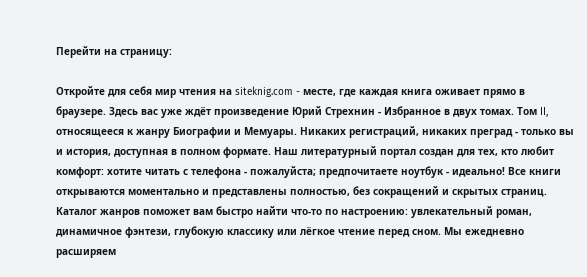Перейти на страницу:

Откройте для себя мир чтения на siteknig.com - месте, где каждая книга оживает прямо в браузере. Здесь вас уже ждёт произведение Юрий Стрехнин - Избранное в двух томах. Том II, относящееся к жанру Биографии и Мемуары. Никаких регистраций, никаких преград - только вы и история, доступная в полном формате. Наш литературный портал создан для тех, кто любит комфорт: хотите читать с телефона - пожалуйста; предпочитаете ноутбук - идеально! Все книги открываются моментально и представлены полностью, без сокращений и скрытых страниц. Каталог жанров поможет вам быстро найти что-то по настроению: увлекательный роман, динамичное фэнтези, глубокую классику или лёгкое чтение перед сном. Мы ежедневно расширяем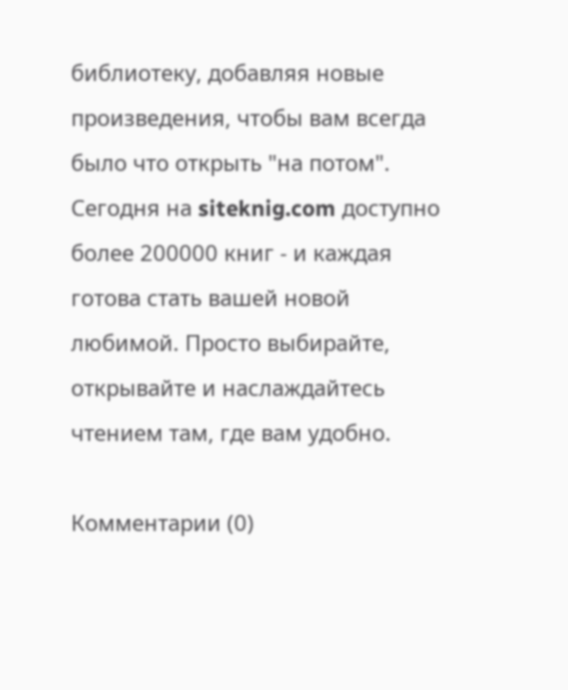библиотеку, добавляя новые произведения, чтобы вам всегда было что открыть "на потом". Сегодня на siteknig.com доступно более 200000 книг - и каждая готова стать вашей новой любимой. Просто выбирайте, открывайте и наслаждайтесь чтением там, где вам удобно.

Комментарии (0)